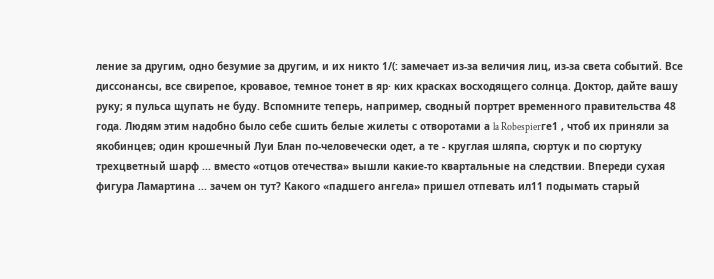ление за другим, одно безумие за другим, и их никто 1/(: замечает из-за величия лиц, из-за света событий. Все диссонансы, все свирепое, кровавое, темное тонет в яр· ких красках восходящего солнца. Доктор, дайте вашу руку; я пульса щупать не буду. Вспомните теперь, например, сводный портрет временного правительства 48 года. Людям этим надобно было себе сшить белые жилеты с отворотами а la Robespierгe1 , чтоб их приняли за якобинцев; один крошечный Луи Блан по-человечески одет, а те - круглая шляпа, сюртук и по сюртуку трехцветный шарф ... вместо «отцов отечества» вышли какие-то квартальные на следствии. Впереди сухая фигура Ламартина ... зачем он тут? Какого «падшего ангела» пришел отпевать ил11 подымать старый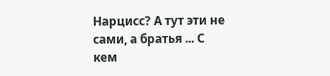Нарцисс? А тут эти не сами, а братья ... С кем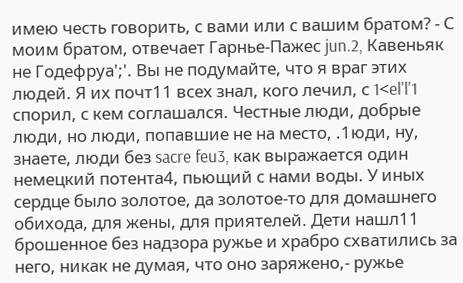имею честь говорить, с вами или с вашим братом? - С моим братом, отвечает Гарнье-Пажес jun.2, Кавеньяк не Годефруа';'. Вы не подумайте, что я враг этих людей. Я их почт11 всех знал, кого лечил, с 1<el'l'1 спорил, с кем соглашался. Честные люди, добрые люди, но люди, попавшие не на место, .1юди, ну, знаете, люди без sacre feu3, как выражается один немецкий потента4, пьющий с нами воды. У иных сердце было золотое, да золотое-то для домашнего обихода, для жены, для приятелей. Дети нашл11 брошенное без надзора ружье и храбро схватились за него, никак не думая, что оно заряжено,- ружье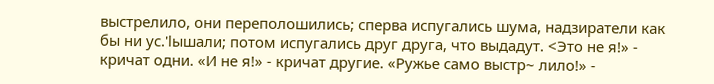выстрелило, они переполошились; сперва испугались шума, надзиратели как бы ни ус.'lышали; потом испугались друг друга, что выдадут. <Это не я!» - кричат одни. «И не я!» - кричат другие. «Ружье само выстр~ лило!» -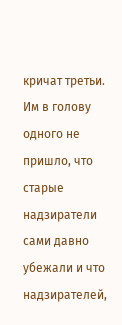кричат третьи. Им в голову одного не пришло, что старые надзиратели сами давно убежали и что надзирателей,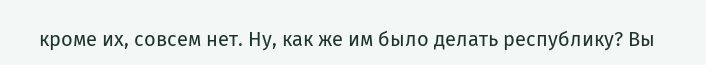кроме их, совсем нет. Ну, как же им было делать республику? Вы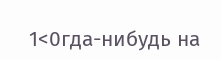1<0гда-нибудь на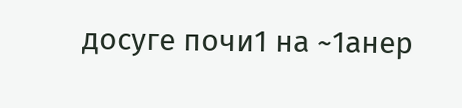досуге почи1 на ~1анер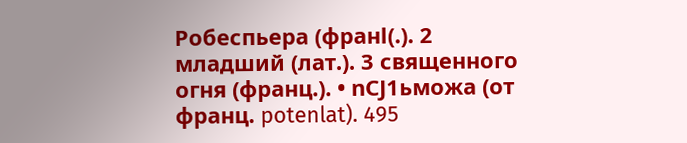Робеспьера (франl(.). 2 младший (лат.). 3 священного огня (франц.). • nСJ1ьможа (от франц. potenlat). 495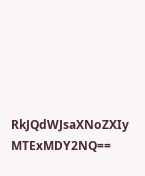RkJQdWJsaXNoZXIy MTExMDY2NQ==